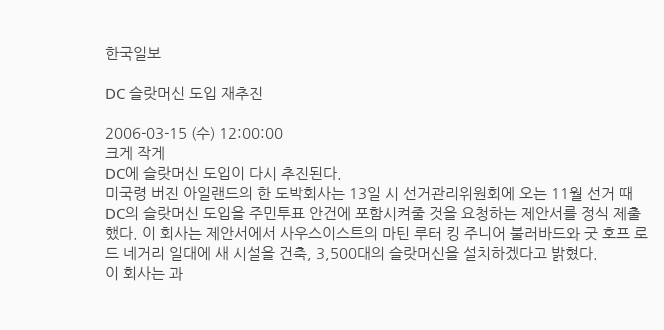한국일보

DC 슬랏머신 도입 재추진

2006-03-15 (수) 12:00:00
크게 작게
DC에 슬랏머신 도입이 다시 추진된다.
미국령 버진 아일랜드의 한 도박회사는 13일 시 선거관리위원회에 오는 11월 선거 때 DC의 슬랏머신 도입을 주민투표 안건에 포함시켜줄 것을 요청하는 제안서를 정식 제출했다. 이 회사는 제안서에서 사우스이스트의 마틴 루터 킹 주니어 불러바드와 굿 호프 로드 네거리 일대에 새 시설을 건축, 3,500대의 슬랏머신을 설치하겠다고 밝혔다.
이 회사는 과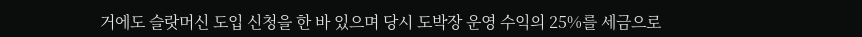거에도 슬랏머신 도입 신청을 한 바 있으며 당시 도박장 운영 수익의 25%를 세금으로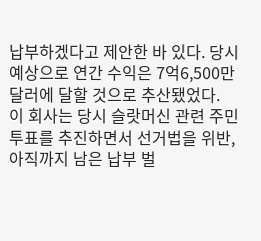납부하겠다고 제안한 바 있다. 당시 예상으로 연간 수익은 7억6,500만 달러에 달할 것으로 추산됐었다.
이 회사는 당시 슬랏머신 관련 주민투표를 추진하면서 선거법을 위반, 아직까지 남은 납부 벌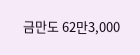금만도 62만3,000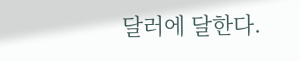달러에 달한다.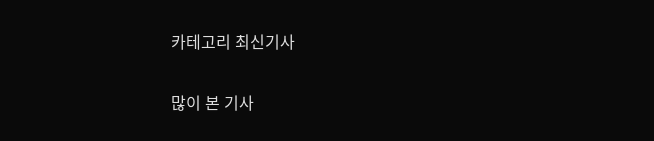카테고리 최신기사

많이 본 기사